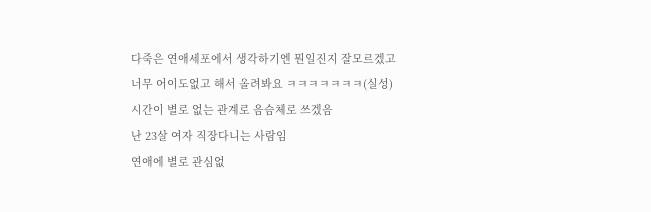다죽은 연애세포에서 생각하기엔 뭔일진지 잘모르겠고
너무 어이도없고 해서 올려봐요 ㅋㅋㅋㅋㅋㅋㅋ(실성)
시간이 별로 없는 관계로 음슴체로 쓰겠음
난 23살 여자 직장다니는 사람임
연애에 별로 관심없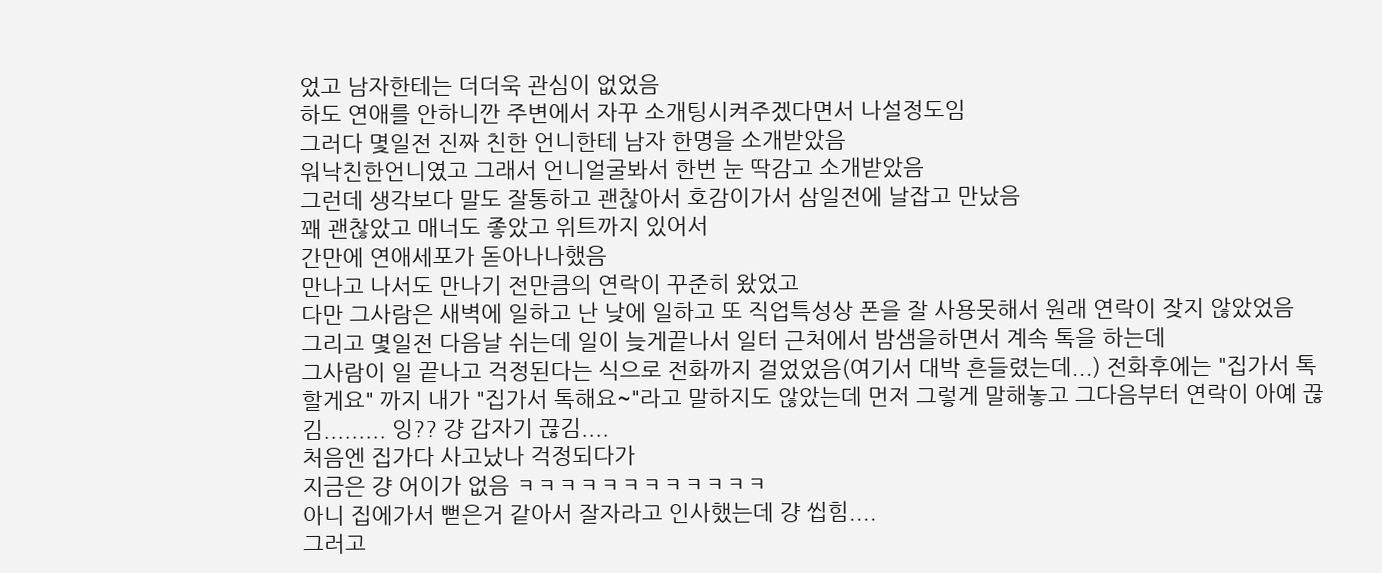었고 남자한테는 더더욱 관심이 없었음
하도 연애를 안하니깐 주변에서 자꾸 소개팅시켜주겠다면서 나설정도임
그러다 몇일전 진짜 친한 언니한테 남자 한명을 소개받았음
워낙친한언니였고 그래서 언니얼굴봐서 한번 눈 딱감고 소개받았음
그런데 생각보다 말도 잘통하고 괜찮아서 호감이가서 삼일전에 날잡고 만났음
꽤 괜찮았고 매너도 좋았고 위트까지 있어서
간만에 연애세포가 돋아나나했음
만나고 나서도 만나기 전만큼의 연락이 꾸준히 왔었고
다만 그사람은 새벽에 일하고 난 낮에 일하고 또 직업특성상 폰을 잘 사용못해서 원래 연락이 잦지 않았었음
그리고 몇일전 다음날 쉬는데 일이 늦게끝나서 일터 근처에서 밤샘을하면서 계속 톡을 하는데
그사람이 일 끝나고 걱정된다는 식으로 전화까지 걸었었음(여기서 대박 흔들렸는데...) 전화후에는 "집가서 톡할게요" 까지 내가 "집가서 톡해요~"라고 말하지도 않았는데 먼저 그렇게 말해놓고 그다음부터 연락이 아예 끊김......... 잉?? 걍 갑자기 끊김....
처음엔 집가다 사고났나 걱정되다가
지금은 걍 어이가 없음 ㅋㅋㅋㅋㅋㅋㅋㅋㅋㅋㅋㅋ
아니 집에가서 뻗은거 같아서 잘자라고 인사했는데 걍 씹힘....
그러고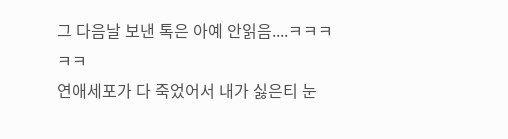그 다음날 보낸 톡은 아예 안읽음....ㅋㅋㅋㅋㅋ
연애세포가 다 죽었어서 내가 싫은티 눈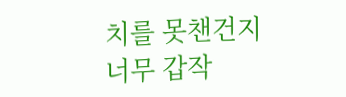치를 못챈건지
너무 갑작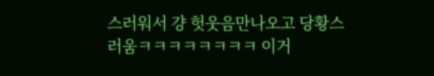스러워서 걍 헛웃음만나오고 당황스러움ㅋㅋㅋㅋㅋㅋㅋㅋ 이거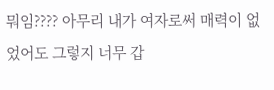뭐임???? 아무리 내가 여자로써 매력이 없었어도 그렇지 너무 갑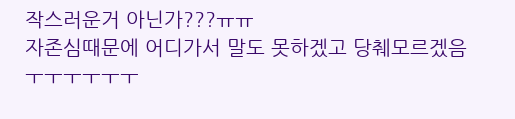작스러운거 아닌가???ㅠㅠ
자존심때문에 어디가서 말도 못하겠고 당췌모르겠음 ㅜㅜㅜㅜㅜㅜ